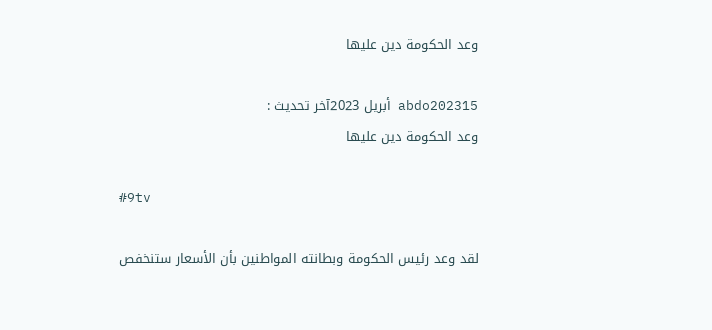وعد الحكومة دين عليها

abdo202315 أبريل 2023آخر تحديث :
وعد الحكومة دين عليها

#9tv

لقد وعد رئيس الحكومة وبطانته المواطنين بأن الأسعار ستنخفص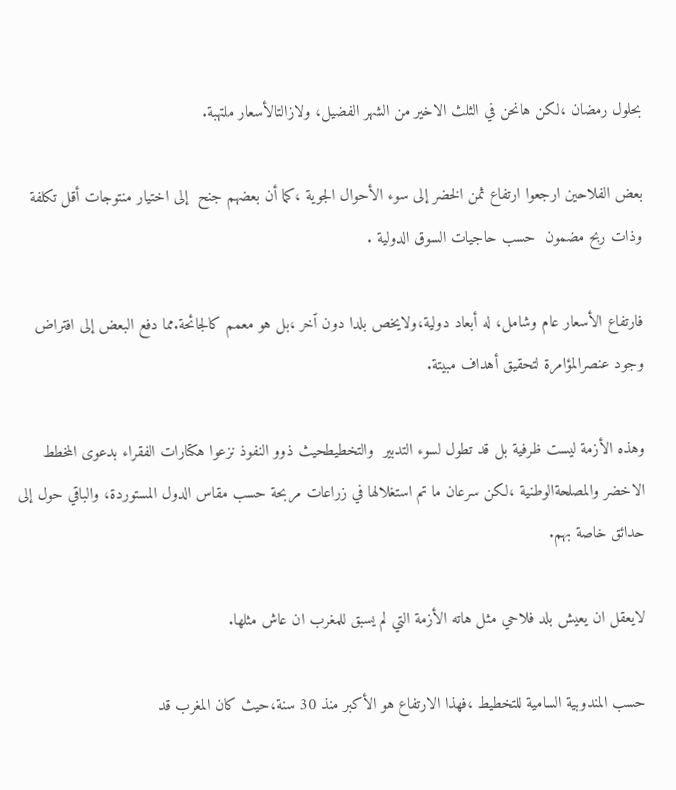بحلول رمضان ،لكن هانحن في الثلث الاخير من الشهر الفضيل، ولازالتالأسعار ملتهبة.

بعض الفلاحين ارجعوا ارتفاع ثمن الخضر إلى سوء الأحوال الجوية ،كما أن بعضهم جنح  إلى اختيار منتوجات أقل تكلفة وذات ربح مضمون  حسب حاجيات السوق الدولية .

فارتفاع الأسعار عام وشامل، له أبعاد دولية،ولايخص بلدا دون ٱخر ،بل هو معمم كالجائحة.مما دفع البعض إلى افتراض وجود عنصرالمؤامرة لتحقيق أهداف مبيتة.

وهذه الأزمة ليست ظرفية بل قد تطول لسوء التدبير  والتخطيطحيث ذوو النفوذ نزعوا هكتارات الفقراء بدعوى المخطط الاخضر والمصلحةالوطنية ،لكن سرعان ما تم استغلالها في زراعات مربحة حسب مقاس الدول المستوردة، والباقي حول إلى حدائق خاصة بهم.

لايعقل ان يعيش بلد فلاحي مثل هاته الأزمة التي لم يسبق للمغرب ان عاش مثلها.

حسب المندوبية السامية للتخطيط ،فهذا الارتفاع هو الأكبر منذ 30 سنة،حيث كان المغرب قد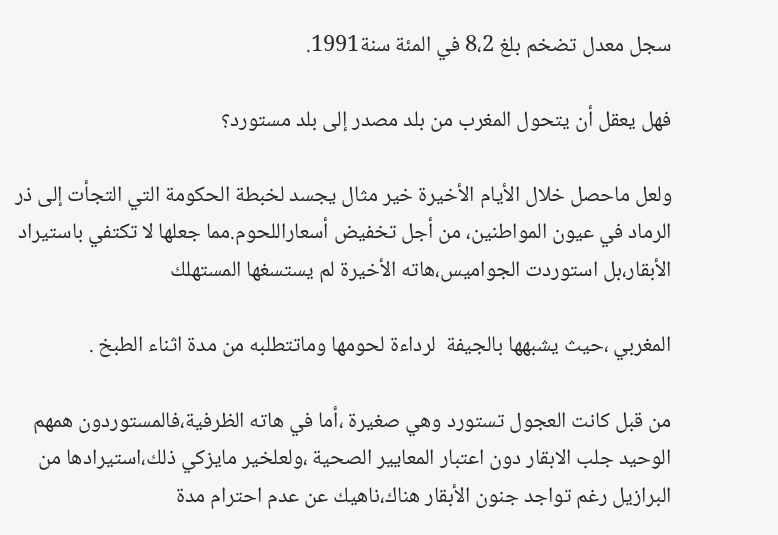سجل معدل تضخم بلغ 8،2 في المئة سنة1991.

فهل يعقل أن يتحول المغرب من بلد مصدر إلى بلد مستورد؟

ولعل ماحصل خلال الأيام الأخيرة خير مثال يجسد لخبطة الحكومة التي التجأت إلى ذر الرماد في عيون المواطنين، من أجل تخفيض أسعاراللحوم.مما جعلها لا تكتفي باستيراد الأبقار،بل استوردت الجواميس،هاته الأخيرة لم يستسغها المستهلك

المغربي ،حيث يشبهها بالجيفة  لرداءة لحومها وماتتطلبه من مدة اثناء الطبخ .

من قبل كانت العجول تستورد وهي صغيرة ،أما في هاته الظرفية،فالمستوردون همهم الوحيد جلب الابقار دون اعتبار المعايير الصحية ،ولعلخير مايزكي ذلك،استيرادها من البرازيل رغم تواجد جنون الأبقار هناك،ناهيك عن عدم احترام مدة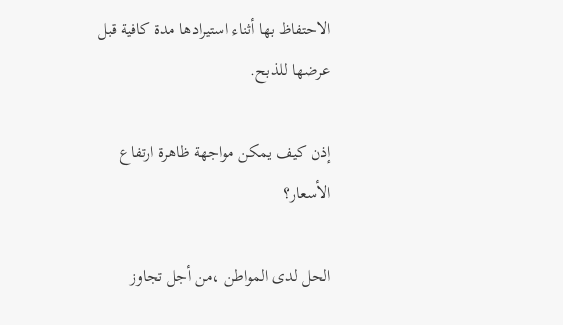الاحتفاظ بها أثناء استيرادها مدة كافية قبل عرضها للذبح.

إذن كيف يمكن مواجهة ظاهرة ارتفاع الأسعار؟

الحل لدى المواطن ،من أجل تجاوز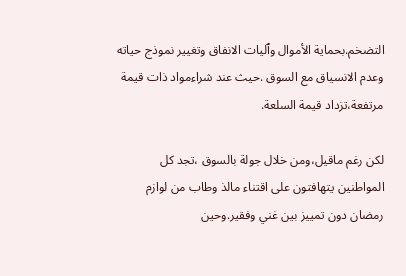التضخم.بحماية الأموال وٱليات الانفاق وتغيير نموذج حياته وعدم الانسياق مع السوق .حيث عند شراءمواد ذات قيمة مرتفعة،تزداد قيمة السلعة.

لكن رغم ماقيل،ومن خلال جولة بالسوق ،تجد كل المواطنين يتهافتون على اقتناء مالذ وطاب من لوازم رمضان دون تمييز بين غني وفقير.وحين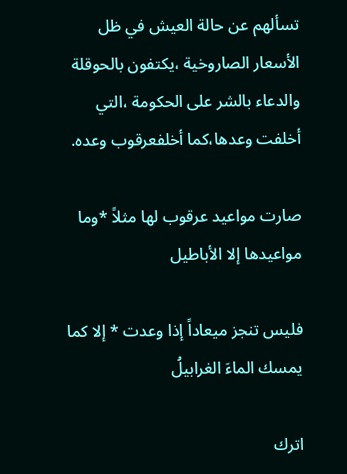تسألهم عن حالة العيش في ظل الأسعار الصاروخية ،يكتفون بالحوقلة والدعاء بالشر على الحكومة ،التي أخلفت وعدها،كما أخلفعرقوب وعده.

صارت مواعيد عرقوب لها مثلاً *وما مواعيدها إلا الأباطيل

فليس تنجز ميعاداً إذا وعدت * إلا كما يمسك الماءَ الغرابيلُ

اترك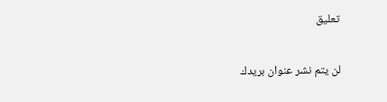تعليق

لن يتم نشر عنوان بريدك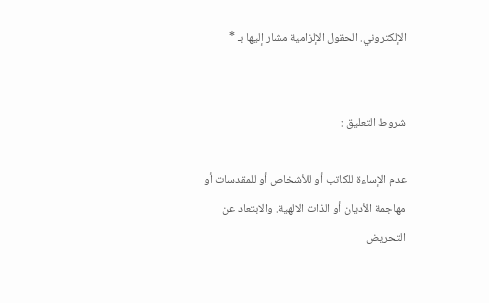الإلكتروني. الحقول الإلزامية مشار إليها بـ *


شروط التعليق :

عدم الإساءة للكاتب أو للأشخاص أو للمقدسات أو مهاجمة الأديان أو الذات الالهية. والابتعاد عن التحريض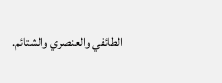الطائفي والعنصري والشتائم.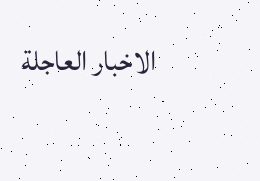الاخبار العاجلة